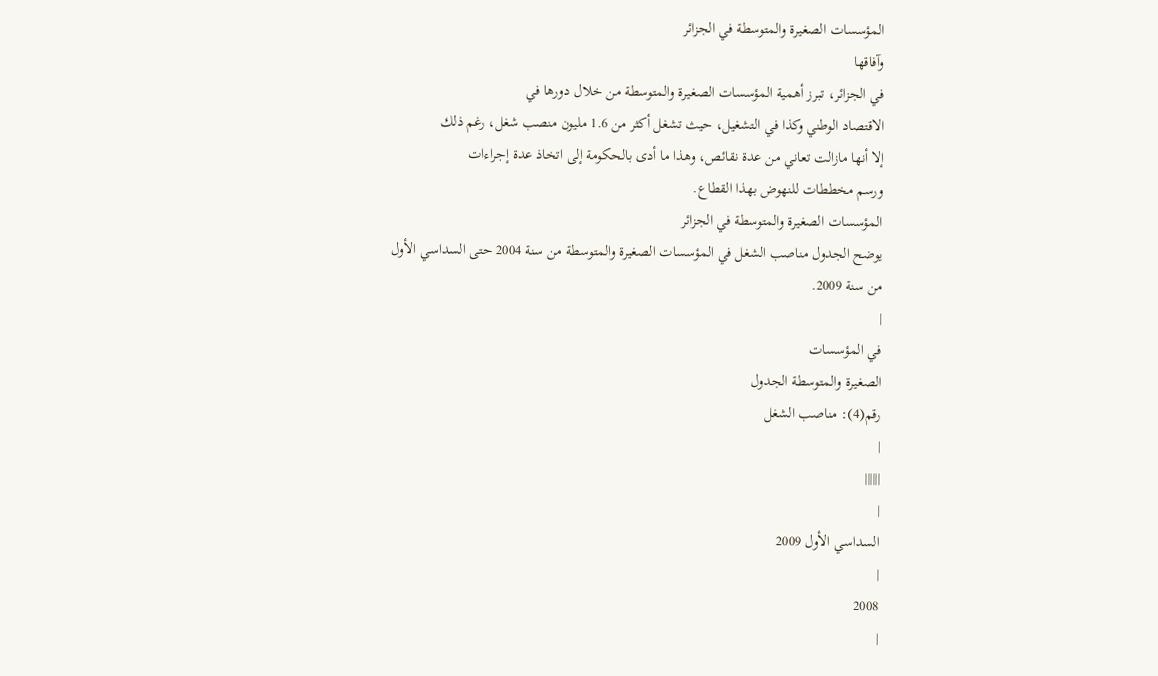المؤسسات الصغيرة والمتوسطة في الجزائر
وآفاقها
في الجزائر، تبرز أهمية المؤسسات الصغيرة والمتوسطة من خلال دورها في
الاقتصاد الوطني وكذا في التشغيل، حيث تشغل أكثر من 1.6 مليون منصب شغل، رغم ذلك
إلا أنها مازالت تعاني من عدة نقائص، وهذا ما أدى بالحكومة إلى اتخاذ عدة إجراءات
ورسم مخططات للنهوض بهذا القطاع.
المؤسسات الصغيرة والمتوسطة في الجزائر
يوضح الجدول مناصب الشغل في المؤسسات الصغيرة والمتوسطة من سنة 2004 حتى السداسي الأول
من سنة 2009.
|
في المؤسسات
الصغيرة والمتوسطة الجدول
رقم(4): مناصب الشغل
|
||||||
|
السداسي الأول 2009
|
2008
|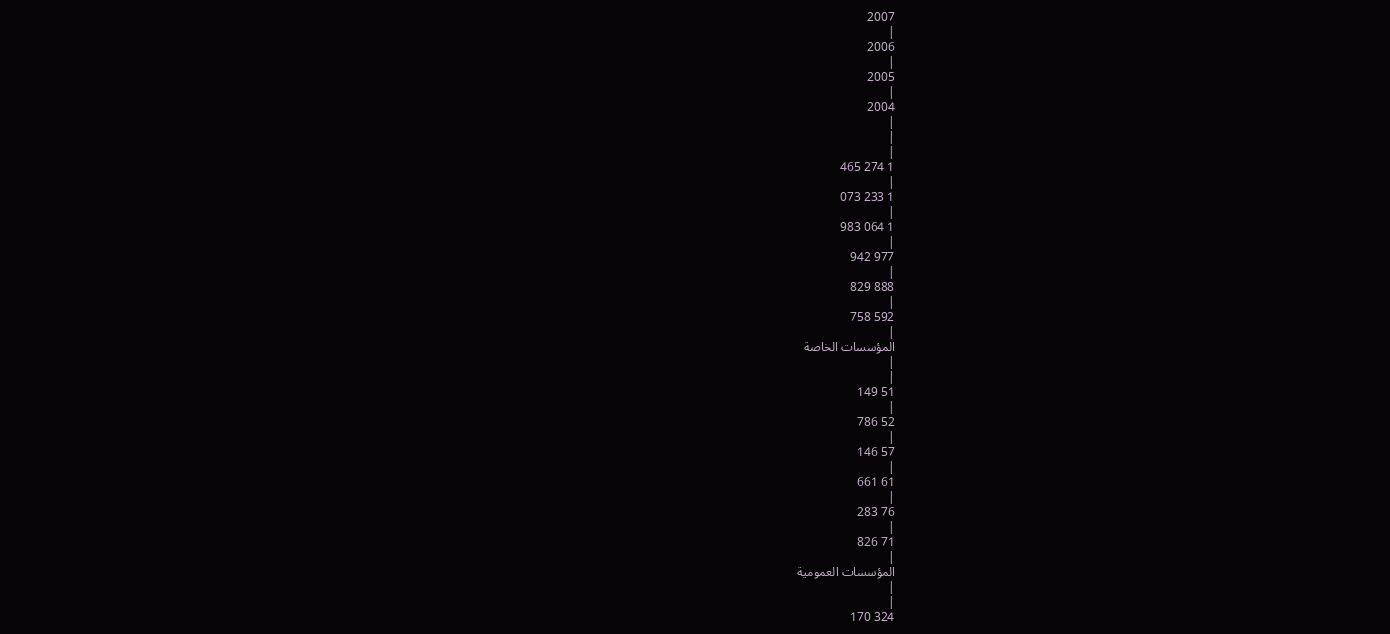2007
|
2006
|
2005
|
2004
|
|
|
1 274 465
|
1 233 073
|
1 064 983
|
977 942
|
888 829
|
592 758
|
المؤسسات الخاصة
|
|
51 149
|
52 786
|
57 146
|
61 661
|
76 283
|
71 826
|
المؤسسات العمومية
|
|
324 170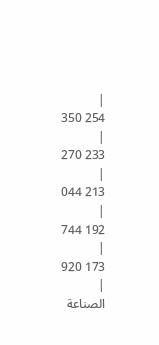|
254 350
|
233 270
|
213 044
|
192 744
|
173 920
|
الصناعة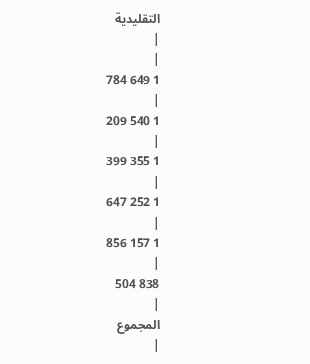التقليدية
|
|
1 649 784
|
1 540 209
|
1 355 399
|
1 252 647
|
1 157 856
|
838 504
|
المجموع
|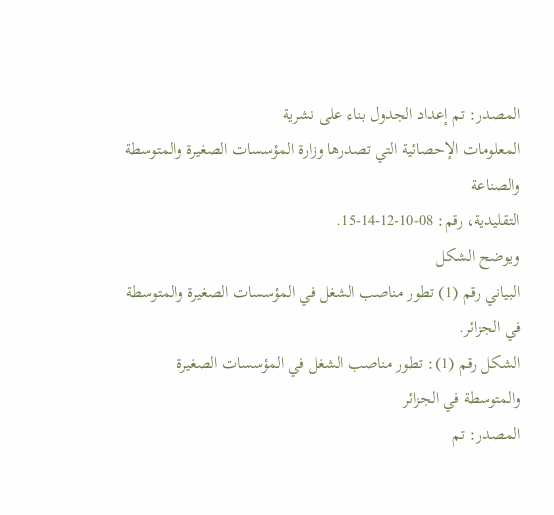المصدر: تم إعداد الجدول بناء على نشرية
المعلومات الإحصائية التي تصدرها وزارة المؤسسات الصغيرة والمتوسطة والصناعة
التقليدية، رقم: 08-10-12-14-15.
ويوضح الشكل
البياني رقم (1) تطور مناصب الشغل في المؤسسات الصغيرة والمتوسطة في الجزائر.
الشكل رقم (1): تطور مناصب الشغل في المؤسسات الصغيرة والمتوسطة في الجزائر
المصدر: تم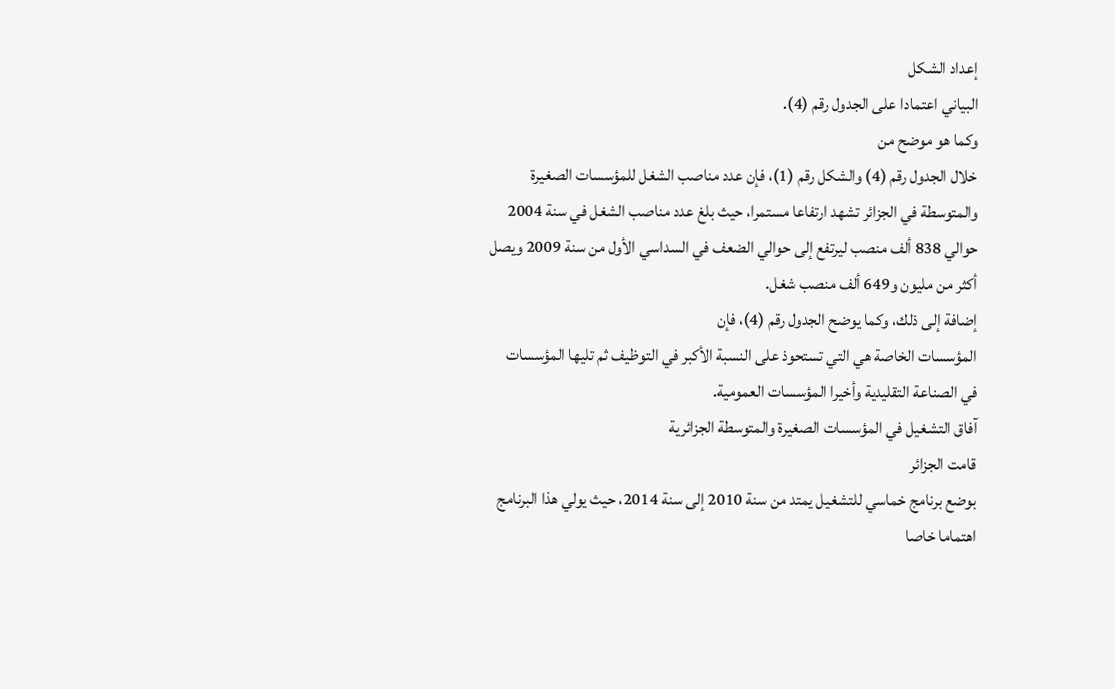إعداد الشكل
البياني اعتمادا على الجدول رقم (4).
وكما هو موضح من
خلال الجدول رقم (4) والشكل رقم (1)، فإن عدد مناصب الشغل للمؤسسات الصغيرة
والمتوسطة في الجزائر تشهد ارتفاعا مستمرا، حيث بلغ عدد مناصب الشغل في سنة 2004
حوالي 838 ألف منصب ليرتفع إلى حوالي الضعف في السداسي الأول من سنة 2009 ويصل
أكثر من مليون و649 ألف منصب شغل.
إضافة إلى ذلك، وكما يوضح الجدول رقم (4)، فإن
المؤسسات الخاصة هي التي تستحوذ على النسبة الأكبر في التوظيف ثم تليها المؤسسات
في الصناعة التقليدية وأخيرا المؤسسات العمومية.
آفاق التشغيل في المؤسسات الصغيرة والمتوسطة الجزائرية
قامت الجزائر
بوضع برنامج خماسي للتشغيل يمتد من سنة 2010 إلى سنة 2014، حيث يولي هذا البرنامج
اهتماما خاصا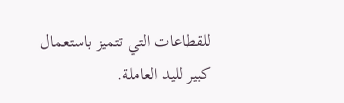للقطاعات التي تتميز باستعمال كبير لليد العاملة.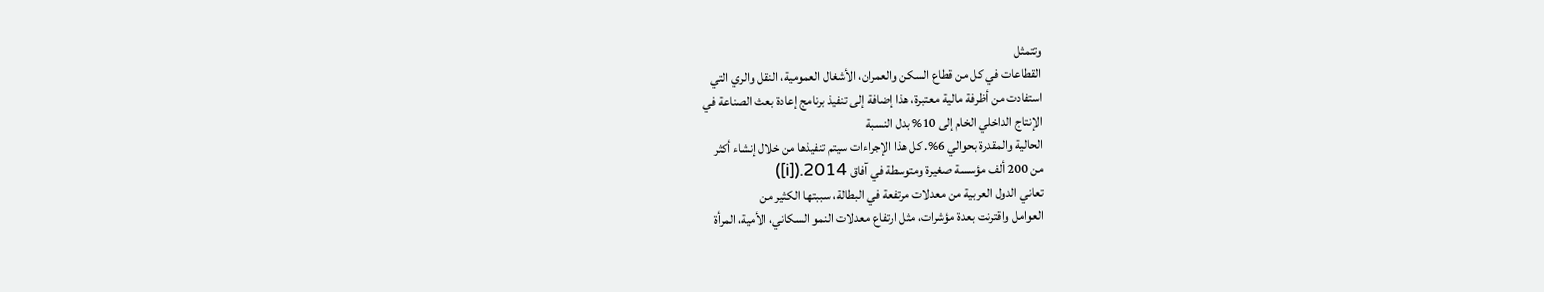وتتمثل
القطاعات في كل من قطاع السكن والعمران، الأشغال العمومية، النقل والري التي
استفادت من أظرفة مالية معتبرة، هذا إضافة إلى تنفيذ برنامج إعادة بعث الصناعة في
الإنتاج الداخلي الخام إلى 10% بدل النسبة
الحالية والمقدرة بحوالي 6%. كل هذا الإجراءات سيتم تنفيذها من خلال إنشاء أكثر
من 200 ألف مؤسسة صغيرة ومتوسطة في آفاق 2014.([i])
تعاني الدول العربية من معدلات مرتفعة في البطالة، سببتها الكثير من
العوامل واقترنت بعدة مؤشرات، مثل ارتفاع معدلات النمو السكاني، الأمية، المرأة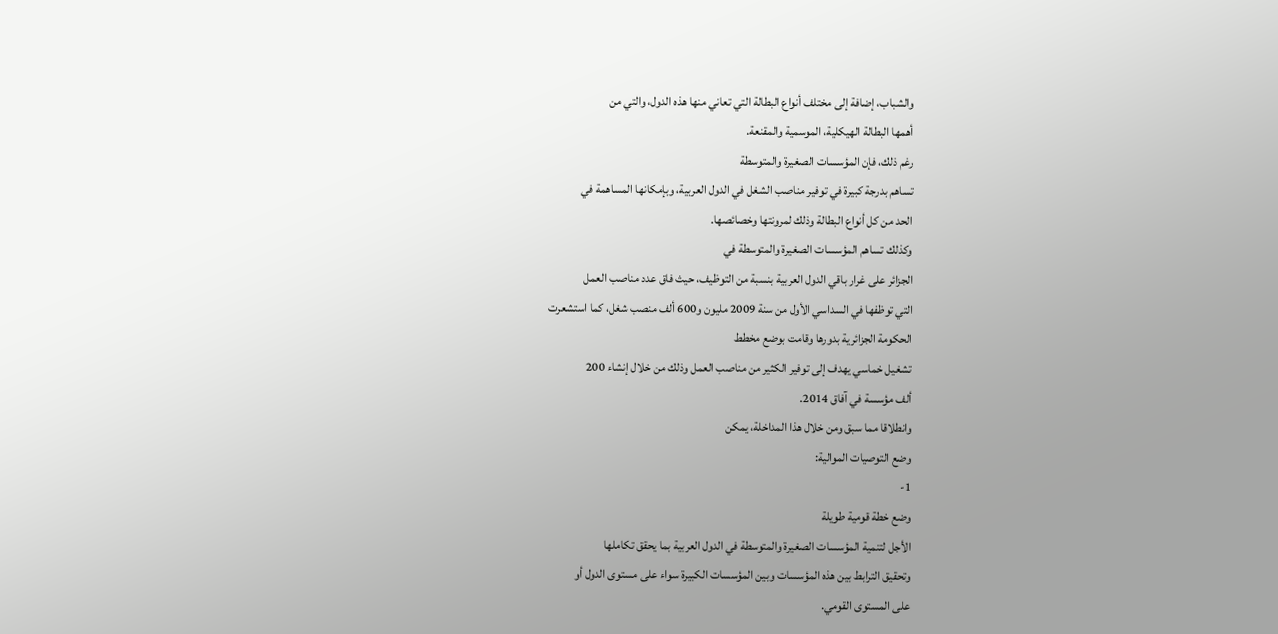والشباب، إضافة إلى مختلف أنواع البطالة التي تعاني منها هذه الدول، والتي من
أهمها البطالة الهيكلية، الموسمية والمقنعة.
رغم ذلك، فإن المؤسسات الصغيرة والمتوسطة
تساهم بدرجة كبيرة في توفير مناصب الشغل في الدول العربية، وبإمكانها المساهمة في
الحد من كل أنواع البطالة وذلك لمرونتها وخصائصها.
وكذلك تساهم المؤسسات الصغيرة والمتوسطة في
الجزائر على غرار باقي الدول العربية بنسبة من التوظيف، حيث فاق عدد مناصب العمل
التي توظفها في السداسي الأول من سنة 2009 مليون و600 ألف منصب شغل، كما استشعرت
الحكومة الجزائرية بدورها وقامت بوضع مخطط
تشغيل خماسي يهدف إلى توفير الكثير من مناصب العمل وذلك من خلال إنشاء 200
ألف مؤسسة في آفاق 2014.
وانطلاقا مما سبق ومن خلال هذا المداخلة، يمكن
وضع التوصيات الموالية:
1-
وضع خطة قومية طويلة
الأجل لتنمية المؤسسات الصغيرة والمتوسطة في الدول العربية بما يحقق تكاملها
وتحقيق الترابط بين هذه المؤسسات وبين المؤسسات الكبيرة سواء على مستوى الدول أو
على المستوى القومي.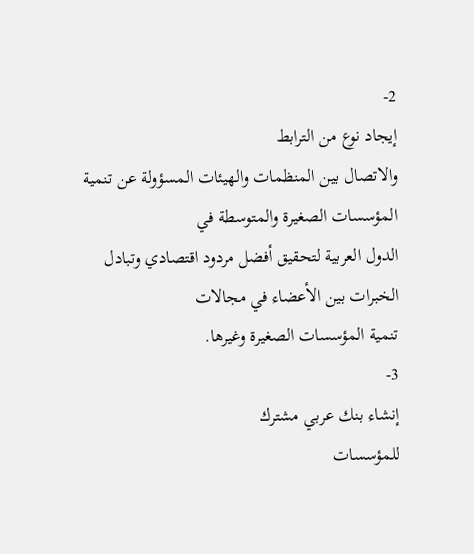2-
إيجاد نوع من الترابط
والاتصال بين المنظمات والهيئات المسؤولة عن تنمية المؤسسات الصغيرة والمتوسطة في
الدول العربية لتحقيق أفضل مردود اقتصادي وتبادل الخبرات بين الأعضاء في مجالات
تنمية المؤسسات الصغيرة وغيرها.
3-
إنشاء بنك عربي مشترك
للمؤسسات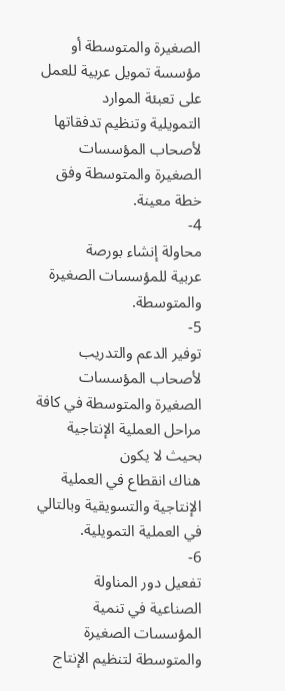الصغيرة والمتوسطة أو مؤسسة تمويل عربية للعمل على تعبئة الموارد
التمويلية وتنظيم تدفقاتها لأصحاب المؤسسات الصغيرة والمتوسطة وفق خطة معينة.
4-
محاولة إنشاء بورصة
عربية للمؤسسات الصغيرة والمتوسطة.
5-
توفير الدعم والتدريب
لأصحاب المؤسسات الصغيرة والمتوسطة في كافة مراحل العملية الإنتاجية بحيث لا يكون
هناك انقطاع في العملية الإنتاجية والتسويقية وبالتالي في العملية التمويلية.
6-
تفعيل دور المناولة
الصناعية في تنمية المؤسسات الصغيرة والمتوسطة لتنظيم الإنتاج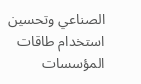الصناعي وتحسين
استخدام طاقات المؤسسات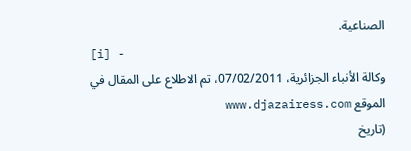الصناعية.
[i] -
وكالة الأنباء الجزائرية، 07/02/2011، تم الاطلاع على المقال في الموقع www.djazairess.com
(تاريخ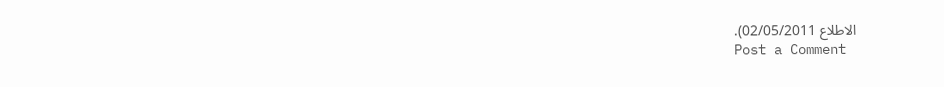الاطلاع 02/05/2011).
Post a Comment